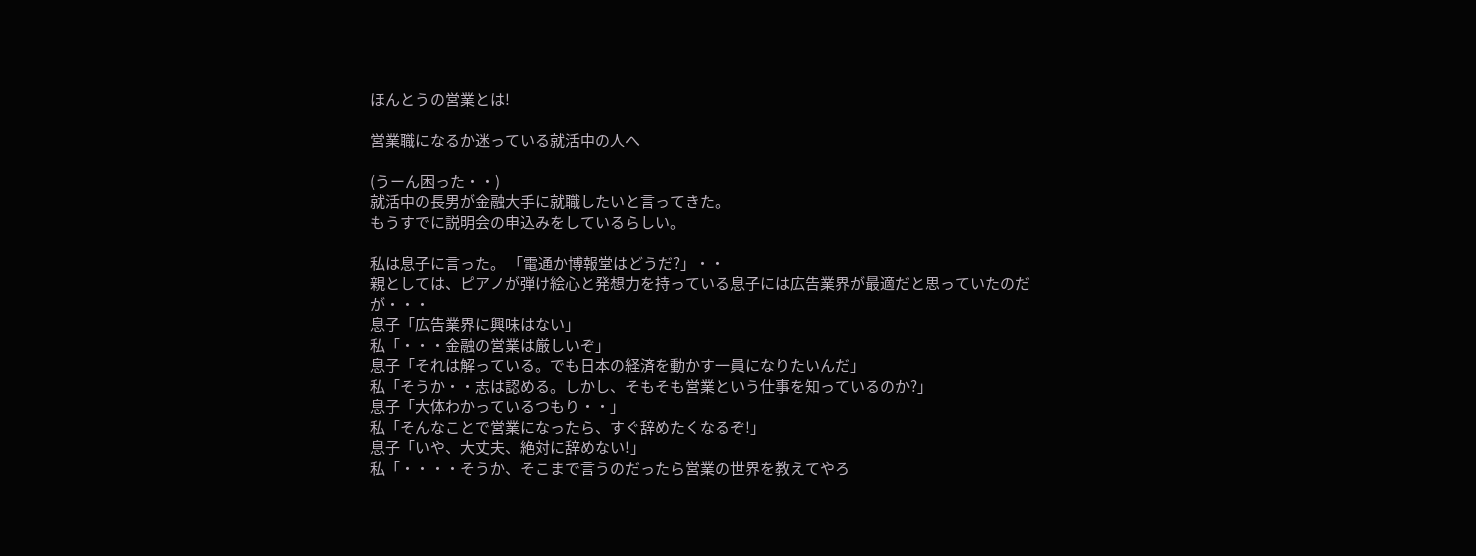ほんとうの営業とは!

営業職になるか迷っている就活中の人へ

(うーん困った・・)
就活中の長男が金融大手に就職したいと言ってきた。
もうすでに説明会の申込みをしているらしい。

私は息子に言った。 「電通か博報堂はどうだ?」・・
親としては、ピアノが弾け絵心と発想力を持っている息子には広告業界が最適だと思っていたのだが・・・
息子「広告業界に興味はない」
私「・・・金融の営業は厳しいぞ」
息子「それは解っている。でも日本の経済を動かす一員になりたいんだ」
私「そうか・・志は認める。しかし、そもそも営業という仕事を知っているのか?」
息子「大体わかっているつもり・・」
私「そんなことで営業になったら、すぐ辞めたくなるぞ!」
息子「いや、大丈夫、絶対に辞めない!」
私「・・・・そうか、そこまで言うのだったら営業の世界を教えてやろ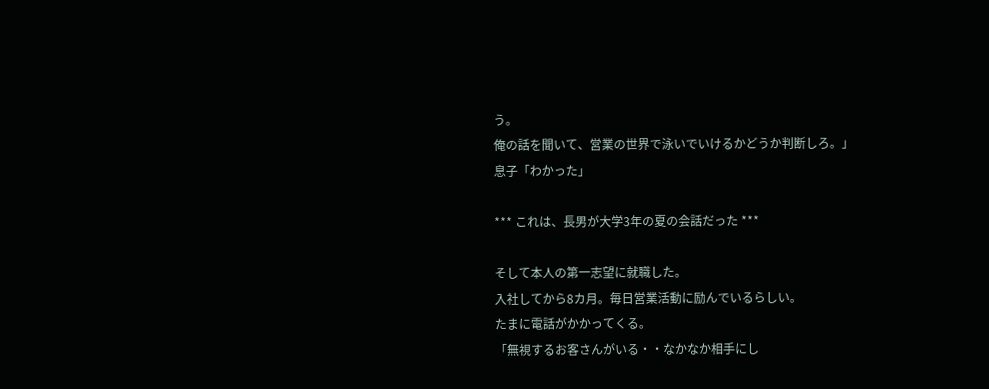う。
俺の話を聞いて、営業の世界で泳いでいけるかどうか判断しろ。」
息子「わかった」

*** これは、長男が大学3年の夏の会話だった ***

そして本人の第一志望に就職した。
入社してから8カ月。毎日営業活動に励んでいるらしい。
たまに電話がかかってくる。
「無視するお客さんがいる・・なかなか相手にし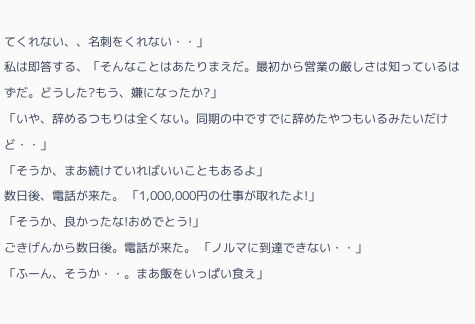てくれない、、名刺をくれない・・」
私は即答する、「そんなことはあたりまえだ。最初から営業の厳しさは知っているはずだ。どうした?もう、嫌になったか?」
「いや、辞めるつもりは全くない。同期の中ですでに辞めたやつもいるみたいだけど・・」
「そうか、まあ続けていればいいこともあるよ」
数日後、電話が来た。 「1,000,000円の仕事が取れたよ!」
「そうか、良かったな!おめでとう!」
ごきげんから数日後。電話が来た。 「ノルマに到達できない・・」
「ふーん、そうか・・。まあ飯をいっぱい食え」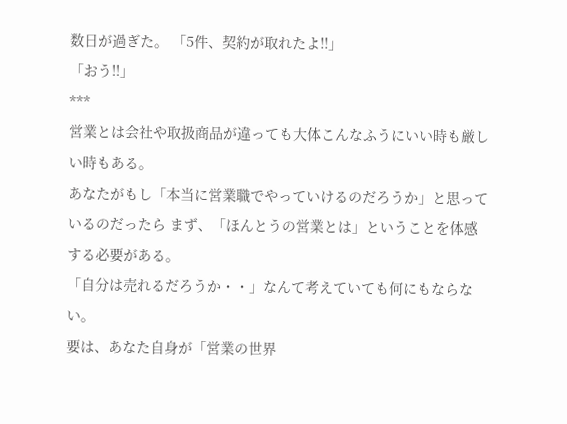数日が過ぎた。 「5件、契約が取れたよ!!」
「おう!!」
***
営業とは会社や取扱商品が違っても大体こんなふうにいい時も厳しい時もある。
あなたがもし「本当に営業職でやっていけるのだろうか」と思っているのだったら まず、「ほんとうの営業とは」ということを体感する必要がある。
「自分は売れるだろうか・・」なんて考えていても何にもならない。
要は、あなた自身が「営業の世界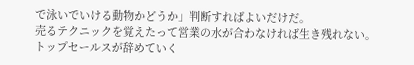で泳いでいける動物かどうか」判断すればよいだけだ。
売るテクニックを覚えたって営業の水が合わなければ生き残れない。
トップセールスが辞めていく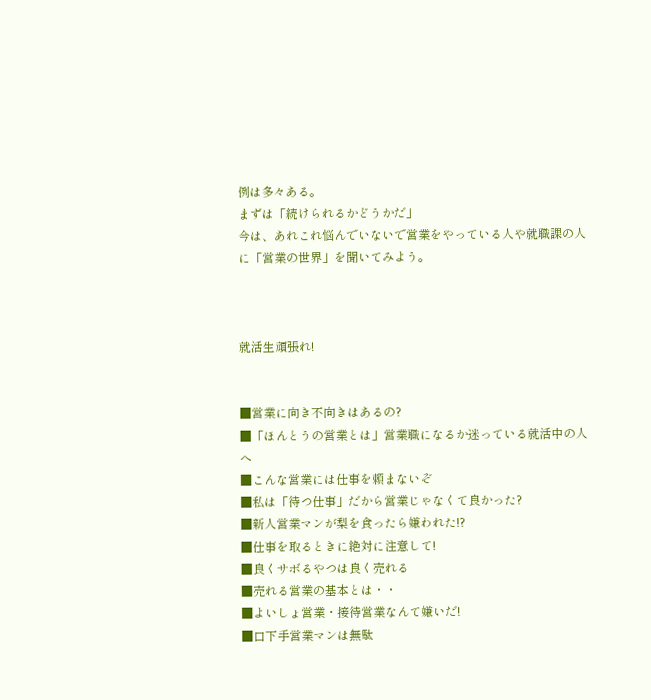例は多々ある。
まずは「続けられるかどうかだ」
今は、あれこれ悩んでいないで営業をやっている人や就職課の人に「営業の世界」を聞いてみよう。



就活生頑張れ!


■営業に向き不向きはあるの?
■「ほんとうの営業とは」営業職になるか迷っている就活中の人へ
■こんな営業には仕事を頼まないぞ
■私は「待つ仕事」だから営業じゃなくて良かった?
■新人営業マンが梨を食ったら嫌われた!?
■仕事を取るときに絶対に注意して!
■良くサボるやつは良く売れる
■売れる営業の基本とは・・
■よいしょ営業・接待営業なんて嫌いだ!
■口下手営業マンは無駄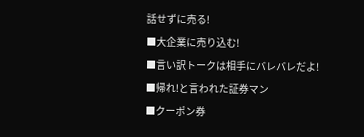話せずに売る!
■大企業に売り込む!
■言い訳トークは相手にバレバレだよ!
■帰れ!と言われた証券マン
■クーポン券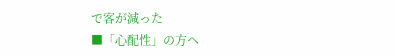で客が減った
■「心配性」の方へ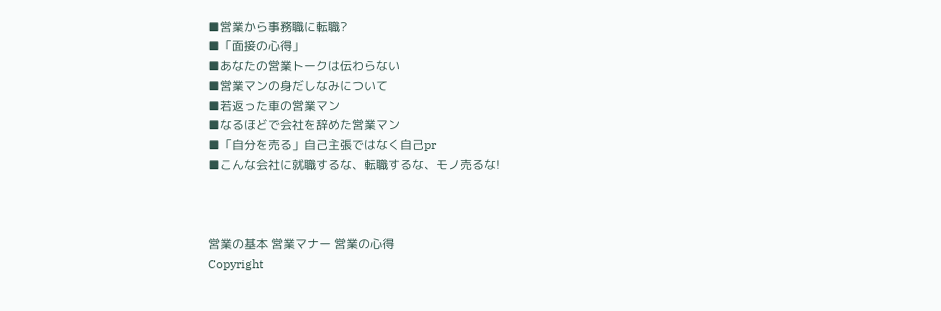■営業から事務職に転職?
■「面接の心得」
■あなたの営業トークは伝わらない
■営業マンの身だしなみについて
■若返った車の営業マン
■なるほどで会社を辞めた営業マン
■「自分を売る」自己主張ではなく自己pr
■こんな会社に就職するな、転職するな、モノ売るな!



営業の基本 営業マナー 営業の心得
Copyright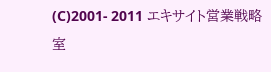(C)2001- 2011 エキサイト営業戦略室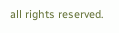all rights reserved.